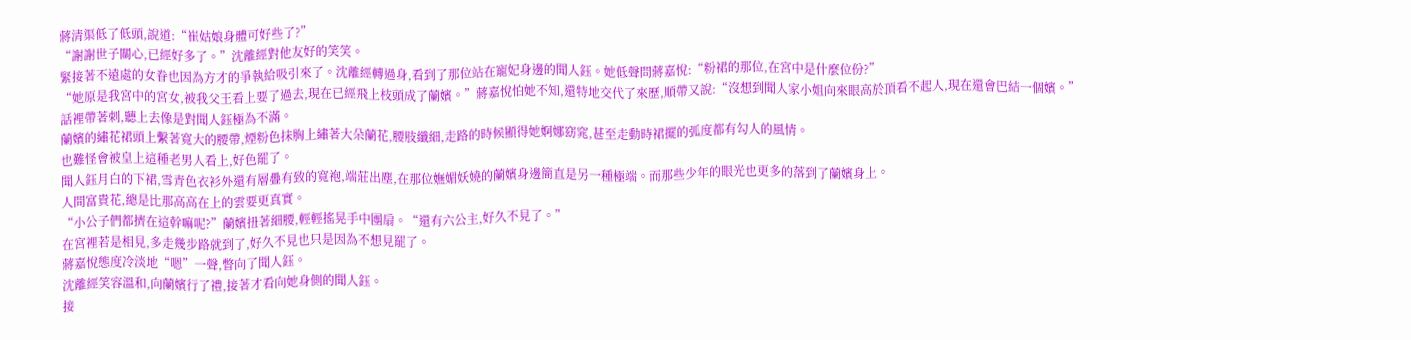蔣清渠低了低頭,說道:“崔姑娘身體可好些了?”
“謝謝世子關心,已經好多了。”沈離經對他友好的笑笑。
緊接著不遠處的女眷也因為方才的爭執給吸引來了。沈離經轉過身,看到了那位站在寵妃身邊的聞人鈺。她低聲問蔣嘉悅:“粉裙的那位,在宮中是什麼位份?”
“她原是我宮中的宮女,被我父王看上要了過去,現在已經飛上枝頭成了蘭嬪。”蔣嘉悅怕她不知,還特地交代了來歷,順帶又說:“沒想到聞人家小姐向來眼高於頂看不起人,現在還會巴結一個嬪。”
話裡帶著刺,聽上去像是對聞人鈺極為不滿。
蘭嬪的繡花裙頭上繫著寬大的腰帶,煙粉色抹胸上繡著大朵蘭花,腰肢纖細,走路的時候顯得她婀娜窈窕,甚至走動時裙擺的弧度都有勾人的風情。
也難怪會被皇上這種老男人看上,好色罷了。
聞人鈺月白的下裙,雪青色衣衫外還有層疊有致的寬袍,端莊出塵,在那位嫵媚妖嬈的蘭嬪身邊簡直是另一種極端。而那些少年的眼光也更多的落到了蘭嬪身上。
人間富貴花,總是比那高高在上的雲要更真實。
“小公子們都擠在這幹嘛呢?”蘭嬪扭著細腰,輕輕搖晃手中團扇。“還有六公主,好久不見了。”
在宮裡若是相見,多走幾步路就到了,好久不見也只是因為不想見罷了。
蔣嘉悅態度冷淡地“嗯”一聲,瞥向了聞人鈺。
沈離經笑容溫和,向蘭嬪行了禮,接著才看向她身側的聞人鈺。
接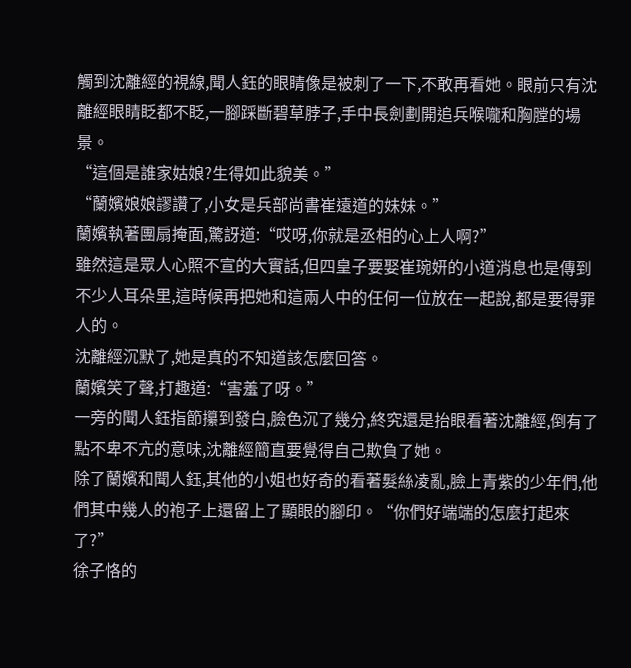觸到沈離經的視線,聞人鈺的眼睛像是被刺了一下,不敢再看她。眼前只有沈離經眼睛眨都不眨,一腳踩斷碧草脖子,手中長劍劃開追兵喉嚨和胸膛的場景。
“這個是誰家姑娘?生得如此貌美。”
“蘭嬪娘娘謬讚了,小女是兵部尚書崔遠道的妹妹。”
蘭嬪執著團扇掩面,驚訝道:“哎呀,你就是丞相的心上人啊?”
雖然這是眾人心照不宣的大實話,但四皇子要娶崔琬妍的小道消息也是傳到不少人耳朵里,這時候再把她和這兩人中的任何一位放在一起說,都是要得罪人的。
沈離經沉默了,她是真的不知道該怎麼回答。
蘭嬪笑了聲,打趣道:“害羞了呀。”
一旁的聞人鈺指節攥到發白,臉色沉了幾分,終究還是抬眼看著沈離經,倒有了點不卑不亢的意味,沈離經簡直要覺得自己欺負了她。
除了蘭嬪和聞人鈺,其他的小姐也好奇的看著髮絲凌亂,臉上青紫的少年們,他們其中幾人的袍子上還留上了顯眼的腳印。“你們好端端的怎麼打起來了?”
徐子恪的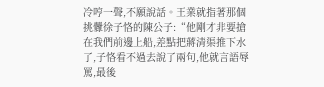冷哼一聲,不願說話。王業就指著那個挑釁徐子恪的陳公子:“他剛才非要搶在我們前邊上船,差點把蔣清渠推下水了,子恪看不過去說了兩句,他就言語辱罵,最後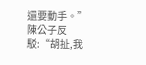還要動手。”
陳公子反駁:“胡扯,我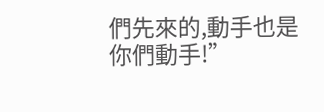們先來的,動手也是你們動手!”